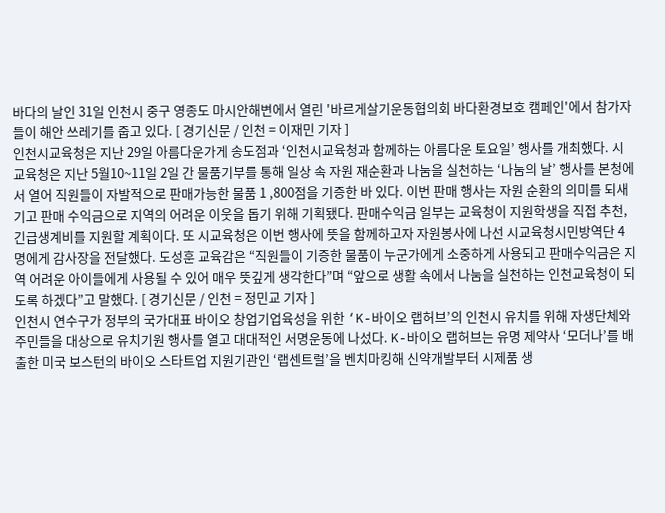바다의 날인 31일 인천시 중구 영종도 마시안해변에서 열린 '바르게살기운동협의회 바다환경보호 캠페인'에서 참가자들이 해안 쓰레기를 줍고 있다. [ 경기신문 / 인천 = 이재민 기자 ]
인천시교육청은 지난 29일 아름다운가게 송도점과 ‘인천시교육청과 함께하는 아름다운 토요일’ 행사를 개최했다. 시교육청은 지난 5월10~11일 2일 간 물품기부를 통해 일상 속 자원 재순환과 나눔을 실천하는 ‘나눔의 날’ 행사를 본청에서 열어 직원들이 자발적으로 판매가능한 물품 1 ,800점을 기증한 바 있다. 이번 판매 행사는 자원 순환의 의미를 되새기고 판매 수익금으로 지역의 어려운 이웃을 돕기 위해 기획됐다. 판매수익금 일부는 교육청이 지원학생을 직접 추천, 긴급생계비를 지원할 계획이다. 또 시교육청은 이번 행사에 뜻을 함께하고자 자원봉사에 나선 시교육청시민방역단 4명에게 감사장을 전달했다. 도성훈 교육감은 “직원들이 기증한 물품이 누군가에게 소중하게 사용되고 판매수익금은 지역 어려운 아이들에게 사용될 수 있어 매우 뜻깊게 생각한다”며 “앞으로 생활 속에서 나눔을 실천하는 인천교육청이 되도록 하겠다”고 말했다. [ 경기신문 / 인천 = 정민교 기자 ]
인천시 연수구가 정부의 국가대표 바이오 창업기업육성을 위한 ‘K-바이오 랩허브’의 인천시 유치를 위해 자생단체와 주민들을 대상으로 유치기원 행사를 열고 대대적인 서명운동에 나섰다. K-바이오 랩허브는 유명 제약사 ‘모더나’를 배출한 미국 보스턴의 바이오 스타트업 지원기관인 ‘랩센트럴’을 벤치마킹해 신약개발부터 시제품 생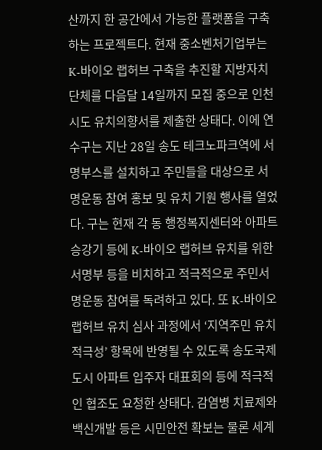산까지 한 공간에서 가능한 플랫폼을 구축하는 프로젝트다. 현재 중소벤처기업부는 K-바이오 랩허브 구축을 추진할 지방자치단체를 다음달 14일까지 모집 중으로 인천시도 유치의향서를 제출한 상태다. 이에 연수구는 지난 28일 송도 테크노파크역에 서명부스를 설치하고 주민들을 대상으로 서명운동 참여 홍보 및 유치 기원 행사를 열었다. 구는 현재 각 동 행정복지센터와 아파트 승강기 등에 K-바이오 랩허브 유치를 위한 서명부 등을 비치하고 적극적으로 주민서명운동 참여를 독려하고 있다. 또 K-바이오 랩허브 유치 심사 과정에서 ‘지역주민 유치 적극성’ 항목에 반영될 수 있도록 송도국제도시 아파트 입주자 대표회의 등에 적극적인 협조도 요청한 상태다. 감염병 치료제와 백신개발 등은 시민안전 확보는 물론 세계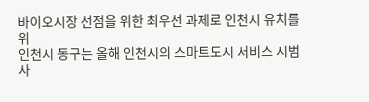바이오시장 선점을 위한 최우선 과제로 인천시 유치를 위
인천시 동구는 올해 인천시의 스마트도시 서비스 시범사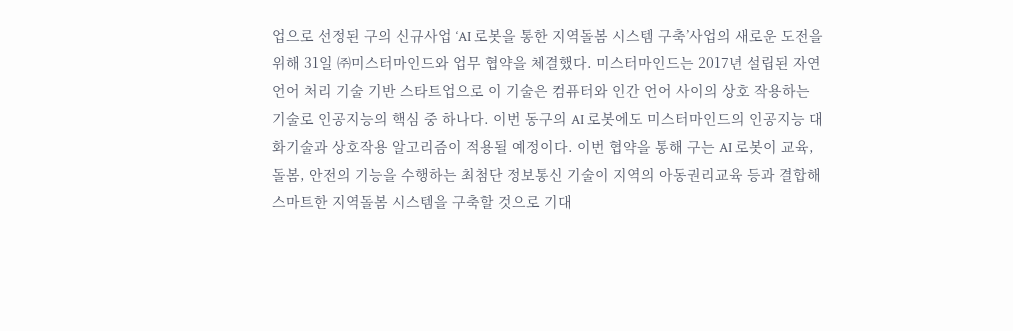업으로 선정된 구의 신규사업 ‘AI 로봇을 통한 지역돌봄 시스템 구축’사업의 새로운 도전을 위해 31일 ㈜미스터마인드와 업무 협약을 체결했다. 미스터마인드는 2017년 설립된 자연언어 처리 기술 기반 스타트업으로 이 기술은 컴퓨터와 인간 언어 사이의 상호 작용하는 기술로 인공지능의 핵심 중 하나다. 이번 동구의 AI 로봇에도 미스터마인드의 인공지능 대화기술과 상호작용 알고리즘이 적용될 예정이다. 이번 협약을 통해 구는 AI 로봇이 교육, 돌봄, 안전의 기능을 수행하는 최첨단 정보통신 기술이 지역의 아동권리교육 등과 결합해 스마트한 지역돌봄 시스템을 구축할 것으로 기대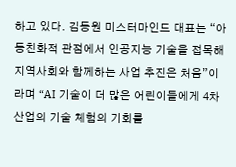하고 있다. 김동원 미스터마인드 대표는 “아동친화적 관점에서 인공지능 기술을 접목해 지역사회와 함께하는 사업 추진은 처음”이라며 “AI 기술이 더 많은 어린이들에게 4차산업의 기술 체험의 기회를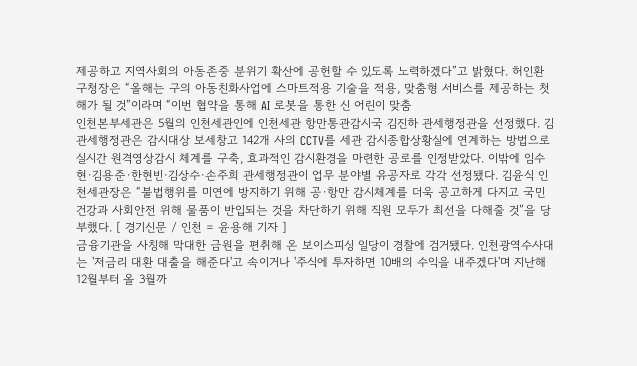제공하고 지역사회의 아동존중 분위기 확산에 공헌할 수 있도록 노력하겠다”고 밝혔다. 허인환 구청장은 “올해는 구의 아동친화사업에 스마트적용 기술을 적용, 맞춤형 서비스를 제공하는 첫 해가 될 것”이라며 “이번 협약을 통해 AI 로봇을 통한 신 어린이 맞춤
인천본부세관은 5월의 인천세관인에 인천세관 항만통관감시국 김진하 관세행정관을 선정했다. 김 관세행정관은 감시대상 보세창고 142개 사의 CCTV를 세관 감시종합상황실에 연계하는 방법으로 실시간 원격영상감시 체계를 구축, 효과적인 감시환경을 마련한 공로를 인정받았다. 이밖에 임수현·김용준·한현빈·김상수·손주희 관세행정관이 업무 분야별 유공자로 각각 선정됐다. 김윤식 인천세관장은 “불법행위를 미연에 방지하기 위해 공·항만 감시체계를 더욱 공고하게 다지고 국민건강과 사회안전 위해 물품이 반입되는 것을 차단하기 위해 직원 모두가 최선을 다해줄 것”을 당부했다. [ 경기신문 / 인천 = 윤용해 기자 ]
금융기관을 사칭해 막대한 금원을 편취해 온 보이스피싱 일당이 경찰에 검거됐다. 인천광역수사대는 '저금리 대환 대출을 해준다'고 속이거나 '주식에 투자하면 10배의 수익을 내주겠다'며 지난해 12월부터 올 3월까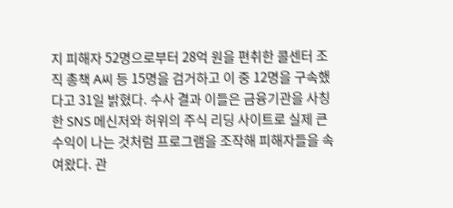지 피해자 52명으로부터 28억 원을 편취한 콜센터 조직 총책 A씨 등 15명을 검거하고 이 중 12명을 구속했다고 31일 밝혔다. 수사 결과 이들은 금융기관을 사칭한 SNS 메신저와 허위의 주식 리딩 사이트로 실제 큰 수익이 나는 것처럼 프로그램을 조작해 피해자들을 속여왔다. 관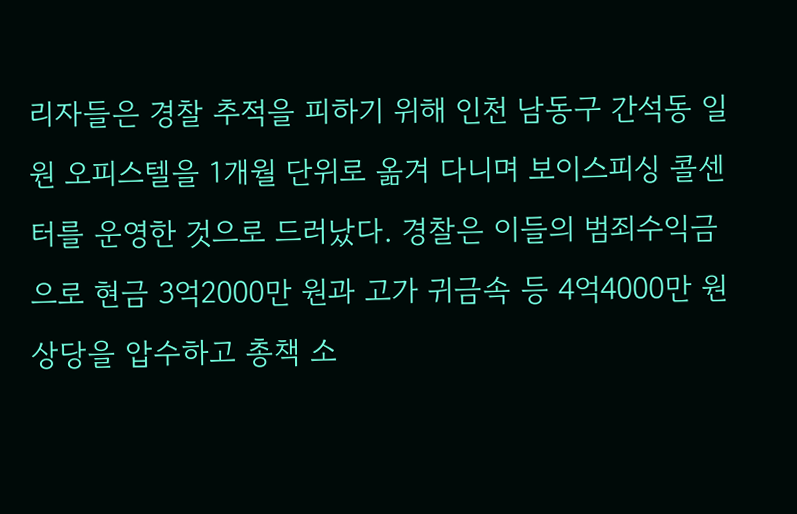리자들은 경찰 추적을 피하기 위해 인천 남동구 간석동 일원 오피스텔을 1개월 단위로 옮겨 다니며 보이스피싱 콜센터를 운영한 것으로 드러났다. 경찰은 이들의 범죄수익금으로 현금 3억2000만 원과 고가 귀금속 등 4억4000만 원 상당을 압수하고 총책 소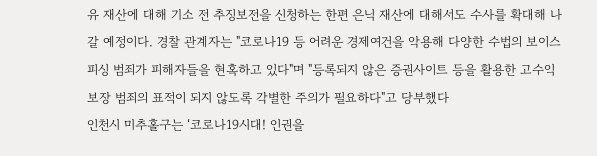유 재산에 대해 기소 전 추징보전을 신청하는 한편 은닉 재산에 대해서도 수사를 확대해 나갈 예정이다. 경찰 관계자는 "코로나19 등 어려운 경제여건을 악용해 다양한 수법의 보이스피싱 범죄가 피해자들을 현혹하고 있다"며 "등록되지 않은 증권사이트 등을 활용한 고수익 보장 범죄의 표적이 되지 않도록 각별한 주의가 필요하다"고 당부했다
인천시 미추홀구는 ‘코로나19시대! 인권을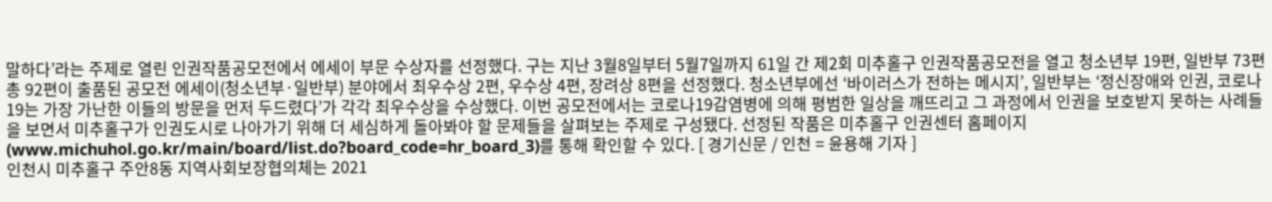말하다’라는 주제로 열린 인권작품공모전에서 에세이 부문 수상자를 선정했다. 구는 지난 3월8일부터 5월7일까지 61일 간 제2회 미추홀구 인권작품공모전을 열고 청소년부 19편, 일반부 73편 총 92편이 출품된 공모전 에세이(청소년부·일반부) 분야에서 최우수상 2편, 우수상 4편, 장려상 8편을 선정했다. 청소년부에선 ‘바이러스가 전하는 메시지’, 일반부는 ‘정신장애와 인권, 코로나19는 가장 가난한 이들의 방문을 먼저 두드렸다’가 각각 최우수상을 수상했다. 이번 공모전에서는 코로나19감염병에 의해 평범한 일상을 깨뜨리고 그 과정에서 인권을 보호받지 못하는 사례들을 보면서 미추홀구가 인권도시로 나아가기 위해 더 세심하게 돌아봐야 할 문제들을 살펴보는 주제로 구성됐다. 선정된 작품은 미추홀구 인권센터 홈페이지(www.michuhol.go.kr/main/board/list.do?board_code=hr_board_3)를 통해 확인할 수 있다. [ 경기신문 / 인천 = 윤용해 기자 ]
인천시 미추홀구 주안8동 지역사회보장협의체는 2021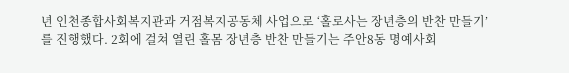년 인천종합사회복지관과 거점복지공동체 사업으로 ‘홀로사는 장년층의 반찬 만들기’를 진행했다. 2회에 걸쳐 열린 홀몸 장년층 반찬 만들기는 주안8동 명예사회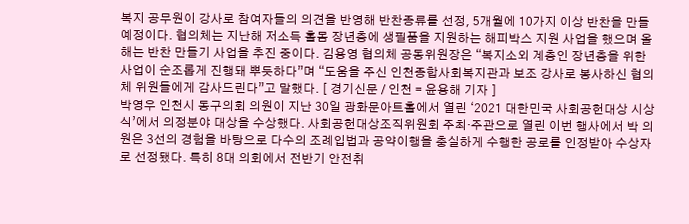복지 공무원이 강사로 참여자들의 의견을 반영해 반찬종류를 선정, 5개월에 10가지 이상 반찬을 만들 예정이다. 협의체는 지난해 저소득 홀몸 장년층에 생필품을 지원하는 해피박스 지원 사업을 했으며 올해는 반찬 만들기 사업을 추진 중이다. 김용영 협의체 공동위원장은 “복지소외 계층인 장년층을 위한 사업이 순조롭게 진행돼 뿌듯하다”며 “도움을 주신 인천종합사회복지관과 보조 강사로 봉사하신 협의체 위원들에게 감사드린다”고 말했다. [ 경기신문 / 인천 = 윤용해 기자 ]
박영우 인천시 동구의회 의원이 지난 30일 광화문아트홀에서 열린 ‘2021 대한민국 사회공헌대상 시상식’에서 의정분야 대상을 수상했다. 사회공헌대상조직위원회 주최·주관으로 열린 이번 행사에서 박 의원은 3선의 경험을 바탕으로 다수의 조례입법과 공약이행을 충실하게 수행한 공로를 인정받아 수상자로 선정됐다. 특히 8대 의회에서 전반기 안전취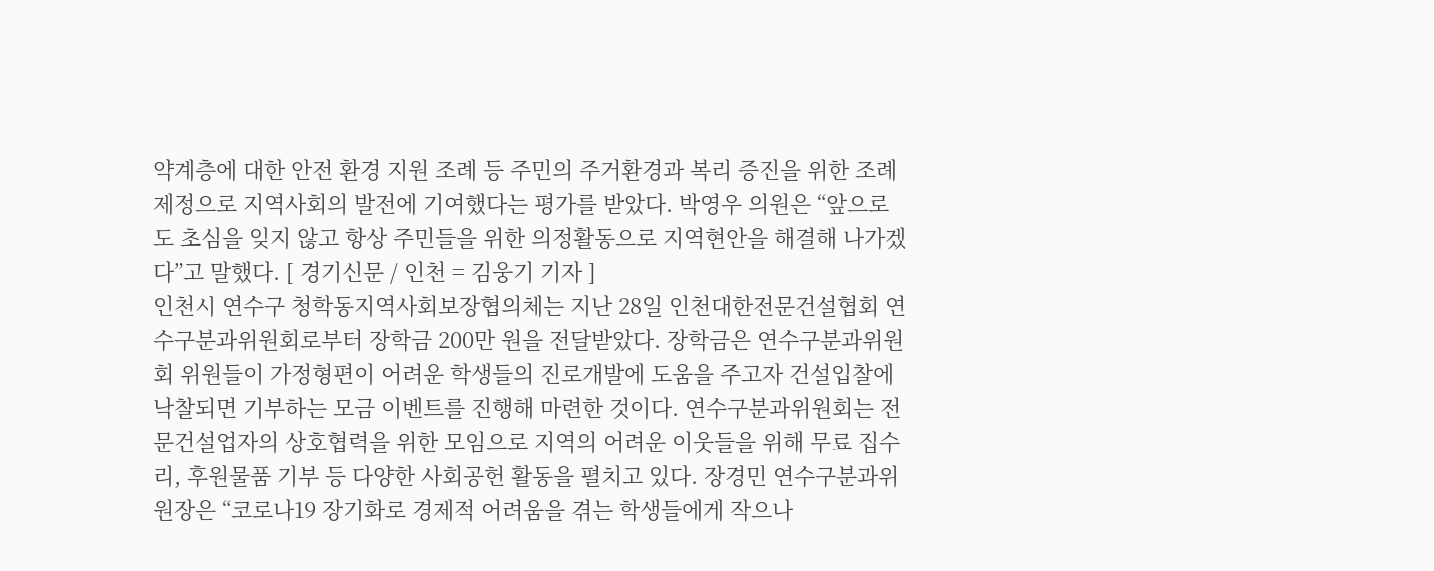약계층에 대한 안전 환경 지원 조례 등 주민의 주거환경과 복리 증진을 위한 조례 제정으로 지역사회의 발전에 기여했다는 평가를 받았다. 박영우 의원은 “앞으로도 초심을 잊지 않고 항상 주민들을 위한 의정활동으로 지역현안을 해결해 나가겠다”고 말했다. [ 경기신문 / 인천 = 김웅기 기자 ]
인천시 연수구 청학동지역사회보장협의체는 지난 28일 인천대한전문건설협회 연수구분과위원회로부터 장학금 200만 원을 전달받았다. 장학금은 연수구분과위원회 위원들이 가정형편이 어려운 학생들의 진로개발에 도움을 주고자 건설입찰에 낙찰되면 기부하는 모금 이벤트를 진행해 마련한 것이다. 연수구분과위원회는 전문건설업자의 상호협력을 위한 모임으로 지역의 어려운 이웃들을 위해 무료 집수리, 후원물품 기부 등 다양한 사회공헌 활동을 펼치고 있다. 장경민 연수구분과위원장은 “코로나19 장기화로 경제적 어려움을 겪는 학생들에게 작으나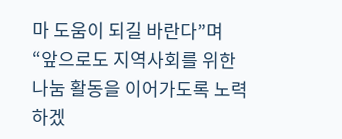마 도움이 되길 바란다”며 “앞으로도 지역사회를 위한 나눔 활동을 이어가도록 노력하겠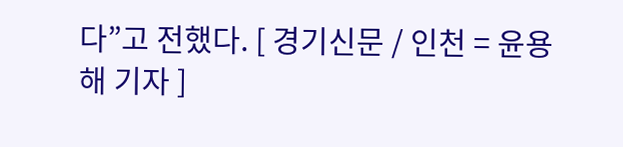다”고 전했다. [ 경기신문 / 인천 = 윤용해 기자 ]